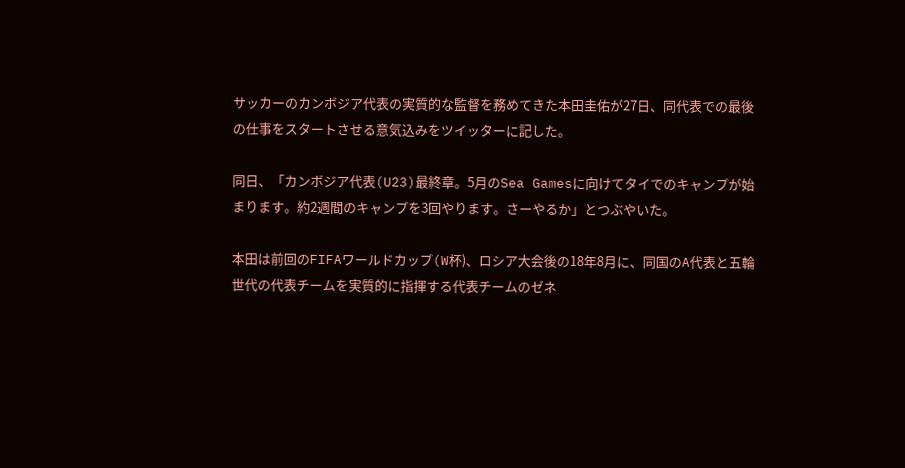サッカーのカンボジア代表の実質的な監督を務めてきた本田圭佑が27日、同代表での最後の仕事をスタートさせる意気込みをツイッターに記した。

同日、「カンボジア代表(U23)最終章。5月のSea Gamesに向けてタイでのキャンプが始まります。約2週間のキャンプを3回やります。さーやるか」とつぶやいた。

本田は前回のFIFAワールドカップ(W杯)、ロシア大会後の18年8月に、同国のA代表と五輪世代の代表チームを実質的に指揮する代表チームのゼネ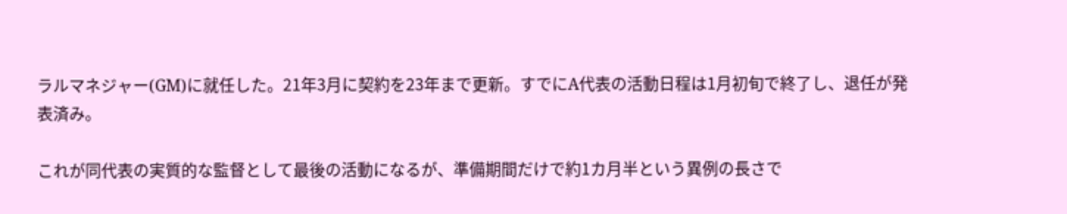ラルマネジャー(GM)に就任した。21年3月に契約を23年まで更新。すでにA代表の活動日程は1月初旬で終了し、退任が発表済み。

これが同代表の実質的な監督として最後の活動になるが、準備期間だけで約1カ月半という異例の長さで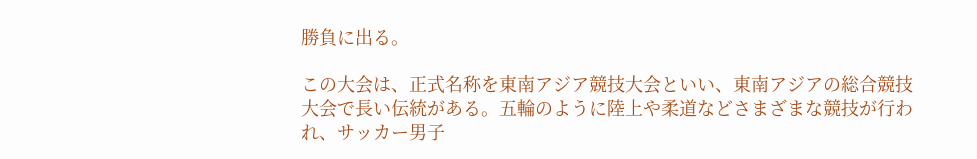勝負に出る。

この大会は、正式名称を東南アジア競技大会といい、東南アジアの総合競技大会で長い伝統がある。五輪のように陸上や柔道などさまざまな競技が行われ、サッカー男子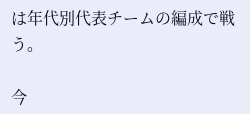は年代別代表チームの編成で戦う。

今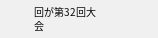回が第32回大会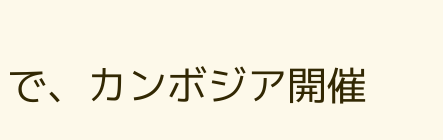で、カンボジア開催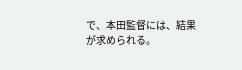で、本田監督には、結果が求められる。